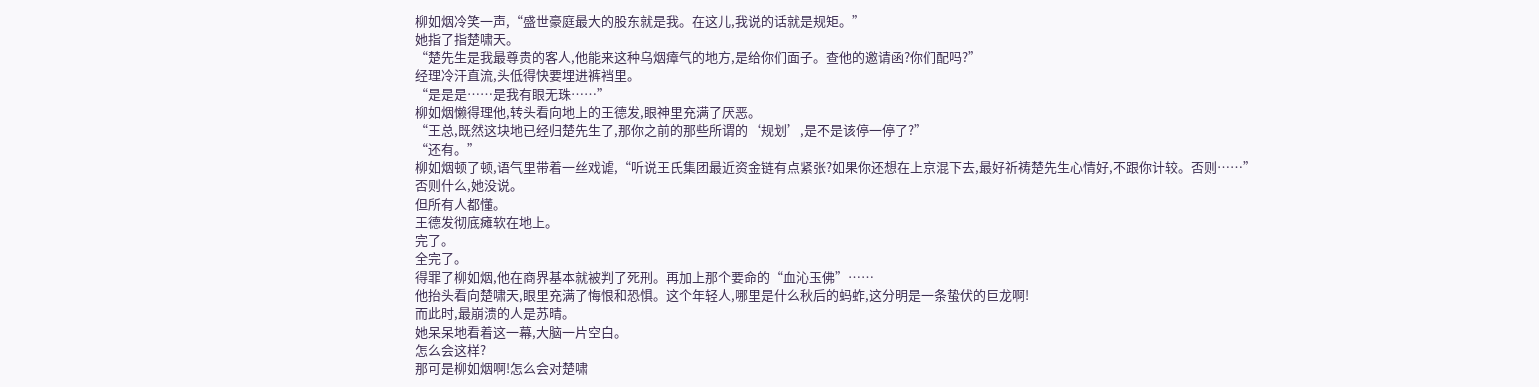柳如烟冷笑一声,“盛世豪庭最大的股东就是我。在这儿,我说的话就是规矩。”
她指了指楚啸天。
“楚先生是我最尊贵的客人,他能来这种乌烟瘴气的地方,是给你们面子。查他的邀请函?你们配吗?”
经理冷汗直流,头低得快要埋进裤裆里。
“是是是……是我有眼无珠……”
柳如烟懒得理他,转头看向地上的王德发,眼神里充满了厌恶。
“王总,既然这块地已经归楚先生了,那你之前的那些所谓的‘规划’,是不是该停一停了?”
“还有。”
柳如烟顿了顿,语气里带着一丝戏谑,“听说王氏集团最近资金链有点紧张?如果你还想在上京混下去,最好祈祷楚先生心情好,不跟你计较。否则……”
否则什么,她没说。
但所有人都懂。
王德发彻底瘫软在地上。
完了。
全完了。
得罪了柳如烟,他在商界基本就被判了死刑。再加上那个要命的“血沁玉佛”……
他抬头看向楚啸天,眼里充满了悔恨和恐惧。这个年轻人,哪里是什么秋后的蚂蚱,这分明是一条蛰伏的巨龙啊!
而此时,最崩溃的人是苏晴。
她呆呆地看着这一幕,大脑一片空白。
怎么会这样?
那可是柳如烟啊!怎么会对楚啸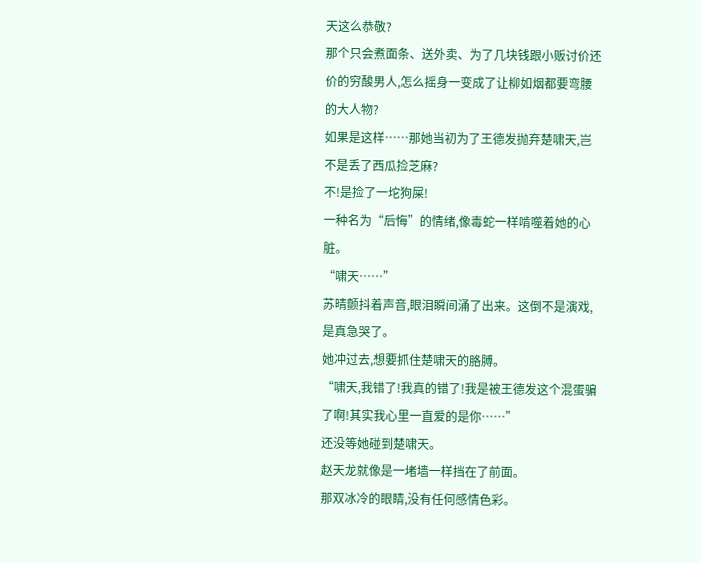天这么恭敬?
那个只会煮面条、送外卖、为了几块钱跟小贩讨价还价的穷酸男人,怎么摇身一变成了让柳如烟都要弯腰的大人物?
如果是这样……那她当初为了王德发抛弃楚啸天,岂不是丢了西瓜捡芝麻?
不!是捡了一坨狗屎!
一种名为“后悔”的情绪,像毒蛇一样啃噬着她的心脏。
“啸天……”
苏晴颤抖着声音,眼泪瞬间涌了出来。这倒不是演戏,是真急哭了。
她冲过去,想要抓住楚啸天的胳膊。
“啸天,我错了!我真的错了!我是被王德发这个混蛋骗了啊!其实我心里一直爱的是你……”
还没等她碰到楚啸天。
赵天龙就像是一堵墙一样挡在了前面。
那双冰冷的眼睛,没有任何感情色彩。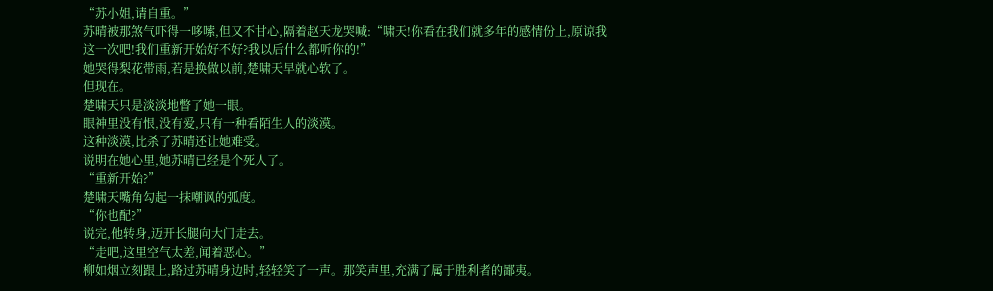“苏小姐,请自重。”
苏晴被那煞气吓得一哆嗦,但又不甘心,隔着赵天龙哭喊:“啸天!你看在我们就多年的感情份上,原谅我这一次吧!我们重新开始好不好?我以后什么都听你的!”
她哭得梨花带雨,若是换做以前,楚啸天早就心软了。
但现在。
楚啸天只是淡淡地瞥了她一眼。
眼神里没有恨,没有爱,只有一种看陌生人的淡漠。
这种淡漠,比杀了苏晴还让她难受。
说明在她心里,她苏晴已经是个死人了。
“重新开始?”
楚啸天嘴角勾起一抹嘲讽的弧度。
“你也配?”
说完,他转身,迈开长腿向大门走去。
“走吧,这里空气太差,闻着恶心。”
柳如烟立刻跟上,路过苏晴身边时,轻轻笑了一声。那笑声里,充满了属于胜利者的鄙夷。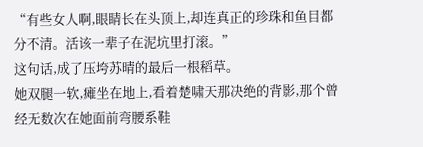“有些女人啊,眼睛长在头顶上,却连真正的珍珠和鱼目都分不清。活该一辈子在泥坑里打滚。”
这句话,成了压垮苏晴的最后一根稻草。
她双腿一软,瘫坐在地上,看着楚啸天那决绝的背影,那个曾经无数次在她面前弯腰系鞋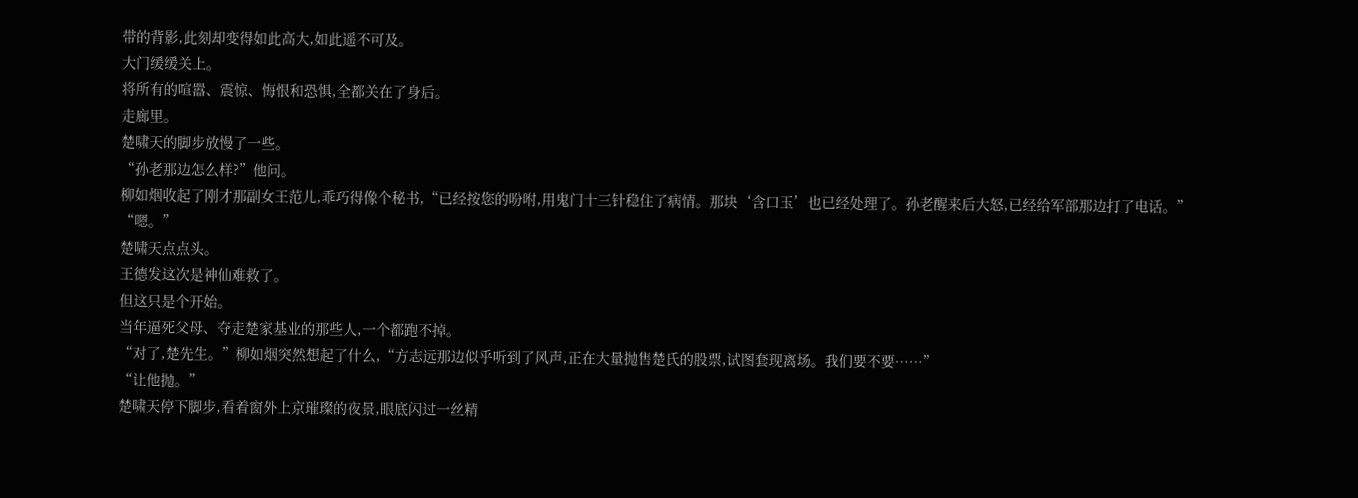带的背影,此刻却变得如此高大,如此遥不可及。
大门缓缓关上。
将所有的喧嚣、震惊、悔恨和恐惧,全都关在了身后。
走廊里。
楚啸天的脚步放慢了一些。
“孙老那边怎么样?”他问。
柳如烟收起了刚才那副女王范儿,乖巧得像个秘书,“已经按您的吩咐,用鬼门十三针稳住了病情。那块‘含口玉’也已经处理了。孙老醒来后大怒,已经给军部那边打了电话。”
“嗯。”
楚啸天点点头。
王德发这次是神仙难救了。
但这只是个开始。
当年逼死父母、夺走楚家基业的那些人,一个都跑不掉。
“对了,楚先生。”柳如烟突然想起了什么,“方志远那边似乎听到了风声,正在大量抛售楚氏的股票,试图套现离场。我们要不要……”
“让他抛。”
楚啸天停下脚步,看着窗外上京璀璨的夜景,眼底闪过一丝精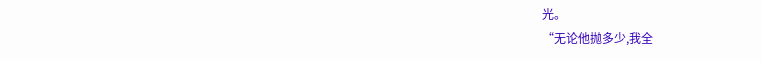光。
“无论他抛多少,我全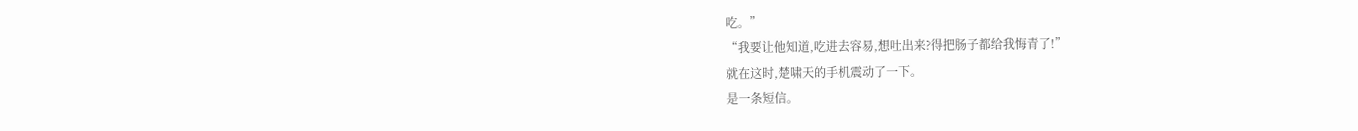吃。”
“我要让他知道,吃进去容易,想吐出来?得把肠子都给我悔青了!”
就在这时,楚啸天的手机震动了一下。
是一条短信。